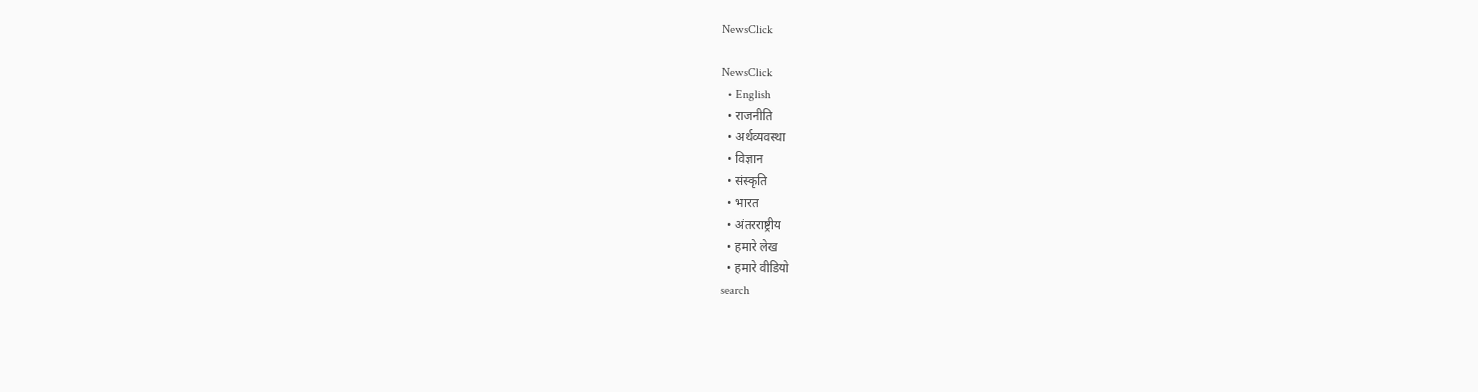NewsClick

NewsClick
  • English
  • राजनीति
  • अर्थव्यवस्था
  • विज्ञान
  • संस्कृति
  • भारत
  • अंतरराष्ट्रीय
  • हमारे लेख
  • हमारे वीडियो
search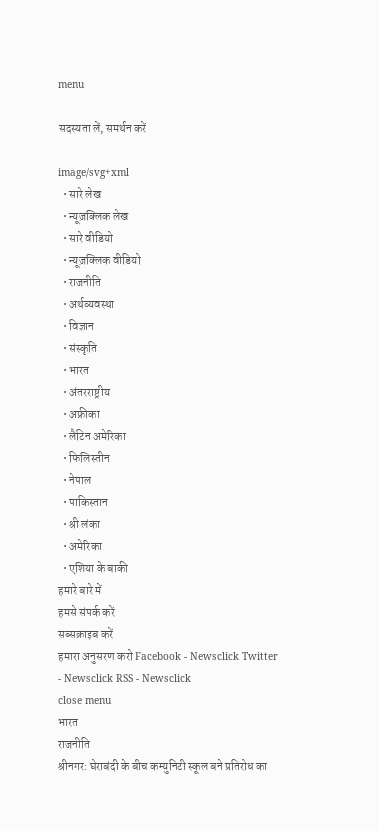menu

सदस्यता लें, समर्थन करें

image/svg+xml
  • सारे लेख
  • न्यूज़क्लिक लेख
  • सारे वीडियो
  • न्यूज़क्लिक वीडियो
  • राजनीति
  • अर्थव्यवस्था
  • विज्ञान
  • संस्कृति
  • भारत
  • अंतरराष्ट्रीय
  • अफ्रीका
  • लैटिन अमेरिका
  • फिलिस्तीन
  • नेपाल
  • पाकिस्तान
  • श्री लंका
  • अमेरिका
  • एशिया के बाकी
हमारे बारे में
हमसे संपर्क करें
सब्सक्राइब करें
हमारा अनुसरण करो Facebook - Newsclick Twitter - Newsclick RSS - Newsclick
close menu
भारत
राजनीति
श्रीनगर: घेराबंदी के बीच कम्युनिटी स्कूल बने प्रतिरोध का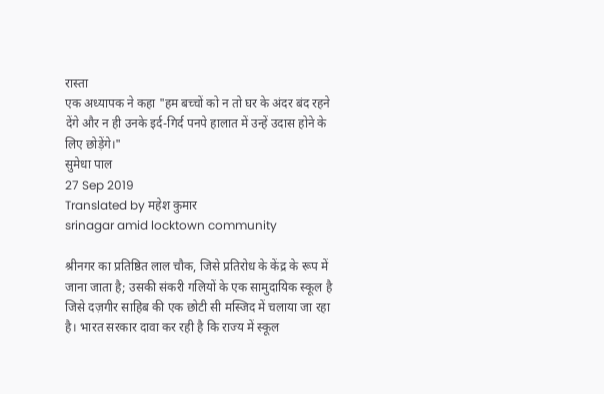रास्ता
एक अध्यापक ने कहा "हम बच्चों को न तो घर के अंदर बंद रहने देंगे और न ही उनके इर्द-गिर्द पनपे हालात में उन्हें उदास होने के लिए छोड़ेंगे।"
सुमेधा पाल
27 Sep 2019
Translated by महेश कुमार
srinagar amid locktown community

श्रीनगर का प्रतिष्ठित लाल चौक, जिसे प्रतिरोध के केंद्र के रूप में जाना जाता है; उसकी संकरी गलियों के एक सामुदायिक स्कूल है जिसे दज़गीर साहिब की एक छोटी सी मस्जिद में चलाया जा रहा है। भारत सरकार दावा कर रही है कि राज्य में स्कूल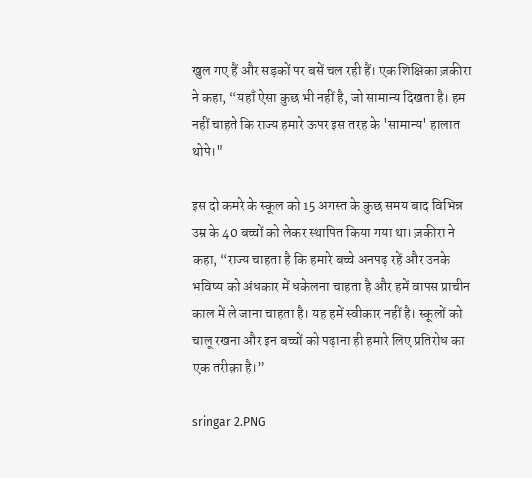खुल गए हैं और सड़कों पर बसें चल रही हैं। एक शिक्षिका ज़कीरा ने कहा, “यहाँ ऐसा कुछ भी नहीं है, जो सामान्य दिखता है। हम नहीं चाहते कि राज्य हमारे ऊपर इस तरह के 'सामान्य' हालात थोपे।"

इस दो कमरे के स्कूल को 15 अगस्त के कुछ समय बाद विभिन्न उम्र के 40 बच्चों को लेकर स्थापित किया गया था। ज़कीरा ने कहा, “राज्य चाहता है कि हमारे बच्चे अनपढ़ रहें और उनके भविष्य को अंधकार में धकेलना चाहता है और हमें वापस प्राचीन काल में ले जाना चाहता है। यह हमें स्वीकार नहीं है। स्कूलों को चालू रखना और इन बच्चों को पढ़ाना ही हमारे लिए प्रतिरोध का एक तरीक़ा है।”

sringar 2.PNG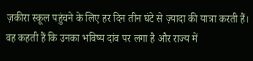ज़कीरा स्कूल पहुंचने के लिए हर दिन तीन घंटे से ज़्यादा की यात्रा करती हैं। वह कहती हैं कि उनका भविष्य दांव पर लगा है और राज्य में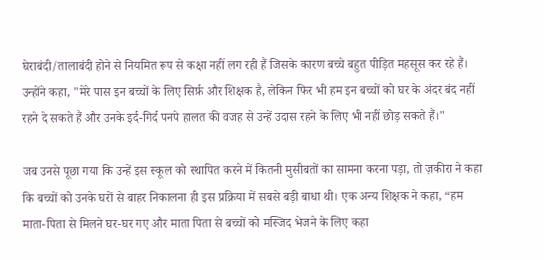घेराबंदी/तालाबंदी होने से नियमित रूप से कक्षा नहीं लग रही हैं जिसके कारण बच्चे बहुत पीड़ित महसूस कर रहे हैं। उन्होंने कहा, "मेरे पास इन बच्चों के लिए सिर्फ़ और शिक्षक है, लेकिन फिर भी हम इन बच्चों को घर के अंदर बंद नहीं रहने दे सकते हैं और उनके इर्द-गिर्द पनपे हालत की वजह से उन्हें उदास रहने के लिए भी नहीं छोड़ सकते हैं।"

जब उनसे पूछा गया कि उन्हें इस स्कूल को स्थापित करने में कितनी मुसीबतों का सामना करना पड़ा, तो ज़कीरा ने कहा कि बच्चों को उनके घरों से बाहर निकालना ही इस प्रक्रिया में सबसे बड़ी बाधा थी। एक अन्य शिक्षक ने कहा, “हम माता-पिता से मिलने घर-घर गए और माता पिता से बच्चों को मस्जिद भेजने के लिए कहा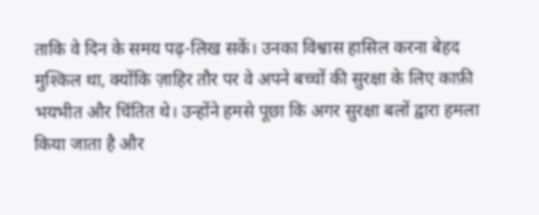ताकि वे दिन के समय पढ़-लिख सकें। उनका विश्वास हासिल करना बेहद मुश्किल था, क्योंकि ज़ाहिर तौर पर वे अपने बच्चों की सुरक्षा के लिए काफ़ी भयभीत और चिंतित थे। उन्होंने हमसे पूछा कि अगर सुरक्षा बलों द्वारा हमला किया जाता है और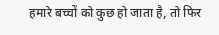हमारे बच्चों को कुछ हो जाता है, तो फिर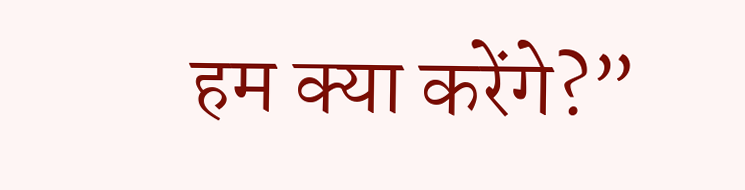हम क्या करेंगे?”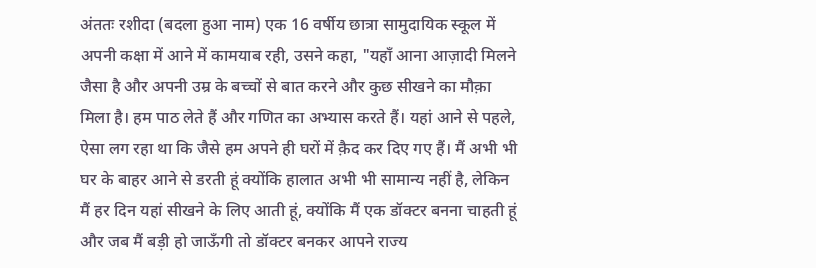अंततः रशीदा (बदला हुआ नाम) एक 16 वर्षीय छात्रा सामुदायिक स्कूल में अपनी कक्षा में आने में कामयाब रही, उसने कहा, "यहाँ आना आज़ादी मिलने जैसा है और अपनी उम्र के बच्चों से बात करने और कुछ सीखने का मौक़ा मिला है। हम पाठ लेते हैं और गणित का अभ्यास करते हैं। यहां आने से पहले, ऐसा लग रहा था कि जैसे हम अपने ही घरों में क़ैद कर दिए गए हैं। मैं अभी भी घर के बाहर आने से डरती हूं क्योंकि हालात अभी भी सामान्य नहीं है, लेकिन मैं हर दिन यहां सीखने के लिए आती हूं, क्योंकि मैं एक डॉक्टर बनना चाहती हूं और जब मैं बड़ी हो जाऊँगी तो डॉक्टर बनकर आपने राज्य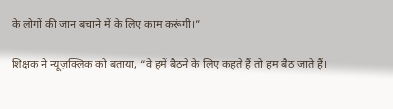के लोगों की जान बचाने में के लिए काम करूंगी।”

शिक्षक ने न्यूज़क्लिक को बताया, “वे हमें बैठने के लिए कहते हैं तो हम बैठ जाते हैं।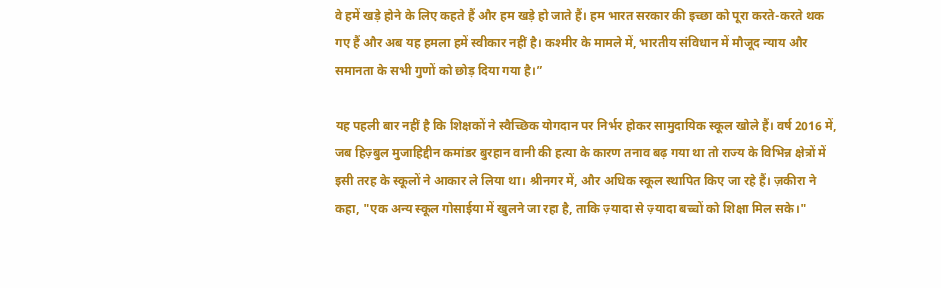वे हमें खड़े होने के लिए कहते हैं और हम खड़े हो जाते हैं। हम भारत सरकार की इच्छा को पूरा करते-करते थक गए हैं और अब यह हमला हमें स्वीकार नहीं है। कश्मीर के मामले में, भारतीय संविधान में मौजूद न्याय और समानता के सभी गुणों को छोड़ दिया गया है।”

यह पहली बार नहीं है कि शिक्षकों ने स्वैच्छिक योगदान पर निर्भर होकर सामुदायिक स्कूल खोले हैं। वर्ष 2016 में, जब हिज़्बुल मुजाहिद्दीन कमांडर बुरहान वानी की हत्या के कारण तनाव बढ़ गया था तो राज्य के विभिन्न क्षेत्रों में इसी तरह के स्कूलों ने आकार ले लिया था। श्रीनगर में, और अधिक स्कूल स्थापित किए जा रहे हैं। ज़कीरा ने कहा, "एक अन्य स्कूल गोसाईया में खुलने जा रहा है, ताकि ज़्यादा से ज़्यादा बच्चों को शिक्षा मिल सके।"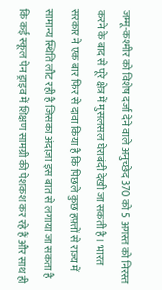जम्मू-कश्मीर को विशेष दर्जा देने वाले अनुच्छेद 370 को 5 अगस्त को निरस्त करने के बाद से पूरे क्षेत्र में मुसलसल घेराबंदी देखी जा सकती है। भारत सरकार ने एक बार फिर से दावा किया है कि पिछले कुछ हफ़्तों से राज्य में सामान्य स्थिति लौट रही है जिसका अंदाज़ा इस बात से लगाया जा सकता है कि कई स्कूल पेन ड्राइव में शिक्षण सामग्री की पेशकश कर रहे हैं और साथ ही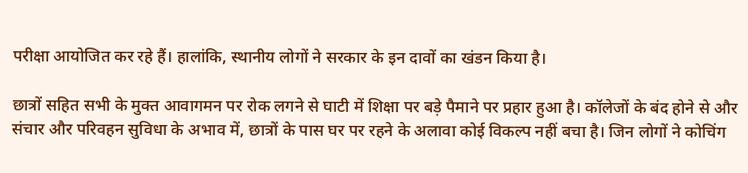परीक्षा आयोजित कर रहे हैं। हालांकि, स्थानीय लोगों ने सरकार के इन दावों का खंडन किया है।

छात्रों सहित सभी के मुक्त आवागमन पर रोक लगने से घाटी में शिक्षा पर बड़े पैमाने पर प्रहार हुआ है। कॉलेजों के बंद होने से और संचार और परिवहन सुविधा के अभाव में, छात्रों के पास घर पर रहने के अलावा कोई विकल्प नहीं बचा है। जिन लोगों ने कोचिंग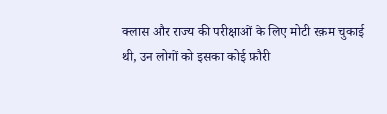क्लास और राज्य की परीक्षाओं के लिए मोटी रक़म चुकाई थी, उन लोगों को इसका कोई फ़ौरी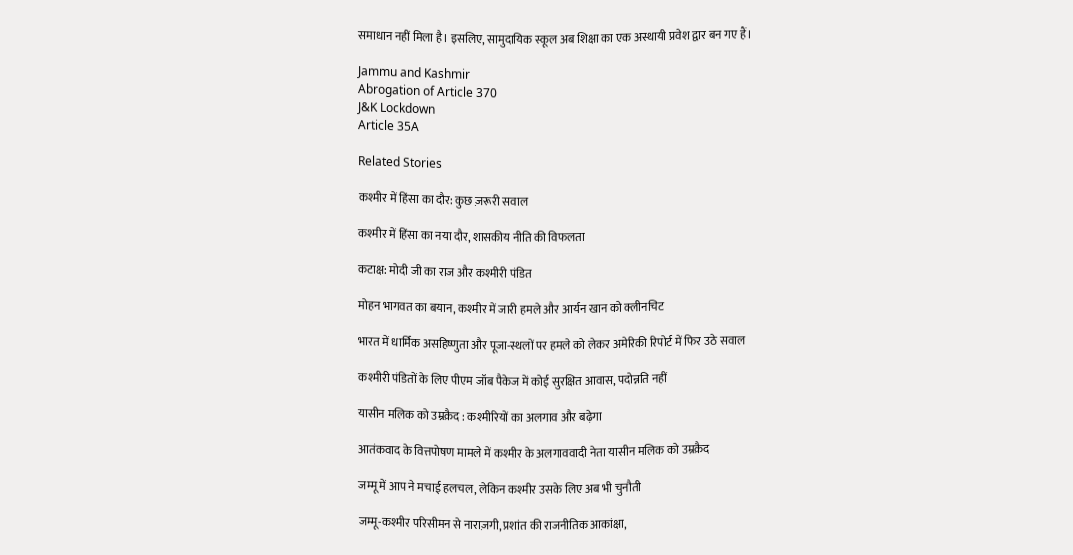समाधान नहीं मिला है। इसलिए, सामुदायिक स्कूल अब शिक्षा का एक अस्थायी प्रवेश द्वार बन गए हैं।

Jammu and Kashmir
Abrogation of Article 370
J&K Lockdown
Article 35A

Related Stories

कश्मीर में हिंसा का दौर: कुछ ज़रूरी सवाल

कश्मीर में हिंसा का नया दौर, शासकीय नीति की विफलता

कटाक्ष: मोदी जी का राज और कश्मीरी पंडित

मोहन भागवत का बयान, कश्मीर में जारी हमले और आर्यन खान को क्लीनचिट

भारत में धार्मिक असहिष्णुता और पूजा-स्थलों पर हमले को लेकर अमेरिकी रिपोर्ट में फिर उठे सवाल

कश्मीरी पंडितों के लिए पीएम जॉब पैकेज में कोई सुरक्षित आवास, पदोन्नति नहीं

यासीन मलिक को उम्रक़ैद : कश्मीरियों का अलगाव और बढ़ेगा

आतंकवाद के वित्तपोषण मामले में कश्मीर के अलगाववादी नेता यासीन मलिक को उम्रक़ैद

जम्मू में आप ने मचाई हलचल, लेकिन कश्मीर उसके लिए अब भी चुनौती

जम्मू-कश्मीर परिसीमन से नाराज़गी, प्रशांत की राजनीतिक आकांक्षा,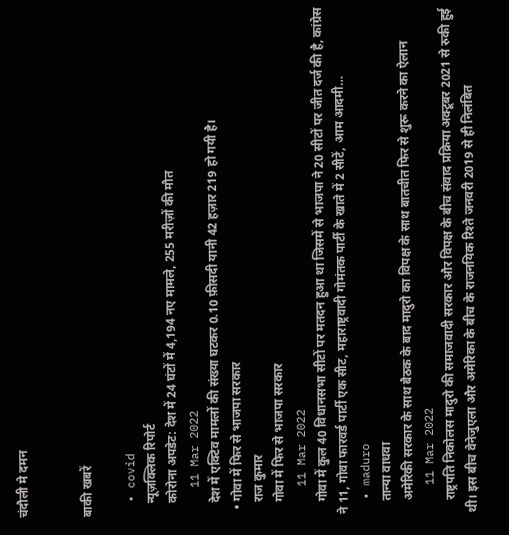चंदौली मे दमन


बाकी खबरें

  • covid
    न्यूज़क्लिक रिपोर्ट
    कोरोना अपडेट: देश में 24 घंटों में 4,194 नए मामले, 255 मरीज़ों की मौत
    11 Mar 2022
    देश में एक्टिव मामलों की संख्या घटकर 0.10 फ़ीसदी यानी 42 हज़ार 219 हो गयी है।
  • गोवा में फिर से भाजपा सरकार
    राज कुमार
    गोवा में फिर से भाजपा सरकार
    11 Mar 2022
    गोवा में कुल 40 विधानसभा सीटों पर मतदन हुआ था जिसमें से भाजपा ने 20 सीटों पर जीत दर्ज की है, कांग्रेस ने 11, गोवा फारवर्ड पार्टी एक सीट, महाराष्ट्रवादी गोमंतक पार्टी के खाते में 2 सीटें, आम आदमी…
  • maduro
    तान्या वाधवा
    अमेरिकी सरकार के साथ बैठक के बाद मादुरो का विपक्ष के साथ बातचीत फिर से शुरू करने का ऐलान
    11 Mar 2022
    राष्ट्रपति निकोलस मादुरो की समाजवादी सरकार और विपक्ष के बीच संवाद प्रक्रिया अक्टूबर 2021 से रुकी हुई थी। इस बीच वेनेजुएला और अमेरिका के बीच के राजनयिक रिश्ते जनवरी 2019 से ही निलंबित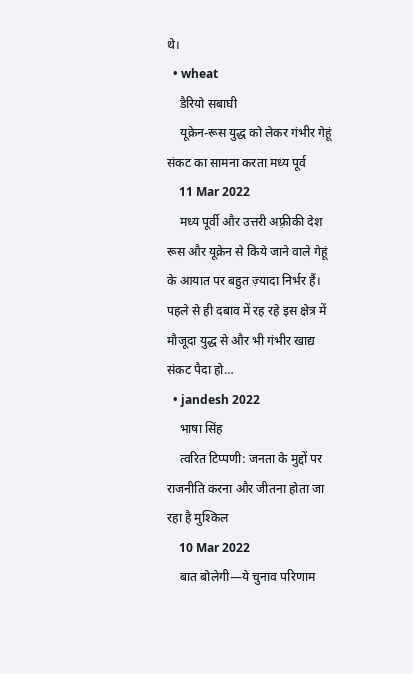थे।
  • wheat
    डैरियो सबाघी
    यूक्रेन-रूस युद्ध को लेकर गंभीर गेहूं संकट का सामना करता मध्य पूर्व
    11 Mar 2022
    मध्य पूर्वी और उत्तरी अफ़्रीकी देश रूस और यूक्रेन से किये जाने वाले गेहूं के आयात पर बहुत ज़्यादा निर्भर हैं। पहले से ही दबाव में रह रहे इस क्षेत्र में मौजूदा युद्ध से और भी गंभीर खाद्य संकट पैदा हो…
  • jandesh 2022
    भाषा सिंह
    त्वरित टिप्पणी: जनता के मुद्दों पर राजनीति करना और जीतना होता जा रहा है मुश्किल
    10 Mar 2022
    बात बोलेगी—ये चुनाव परिणाम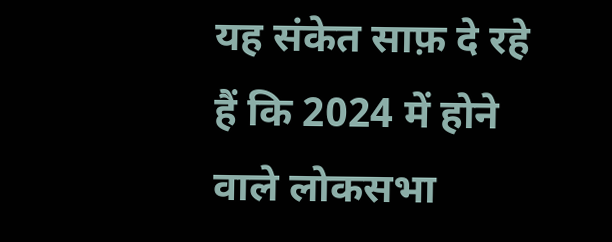यह संकेत साफ़ दे रहे हैं कि 2024 में होने वाले लोकसभा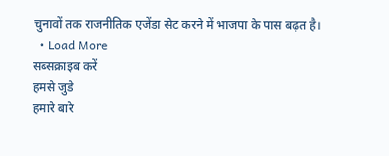चुनावों तक राजनीतिक एजेंडा सेट करने में भाजपा के पास बढ़त है।
  • Load More
सब्सक्राइब करें
हमसे जुडे
हमारे बारे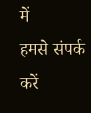में
हमसे संपर्क करें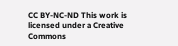CC BY-NC-ND This work is licensed under a Creative Commons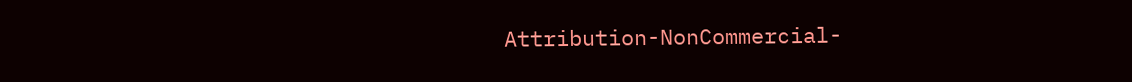Attribution-NonCommercial-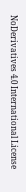NoDerivatives 4.0 International License